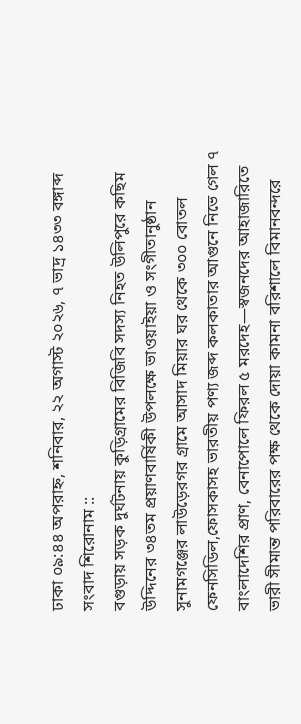ঢাকা ০৯:৪৪ অপরাহ্ন, শনিবার, ২২ অগাস্ট ২০২৬, ৭ ভাদ্র ১৪৩৩ বঙ্গাব্দ
সংবাদ শিরোনাম ::
বগুড়ায় সড়ক দুর্ঘটনায় কুড়িগ্রামের বিজিবি সদস্য নিহত উলিপুরে কছিম উদ্দিনের ৩৪তম প্রয়াণবার্ষিকী উপলক্ষে ভাওয়াইয়া ও সংগীতানুষ্ঠান সুনামগঞ্জের লাউড়েরগর গ্রামে আসাদ মিয়ার ঘর থেকে ৩০০ বোতল ফেনসিডিল,ফোসকাসহ ভারতীয় পণ্য জব্দ কলকাতার আগুনে নিভে গেল ৭ বাংলাদেশির প্রাণ, বেনাপোলে ফিরল ৫ মরদেহ—স্বজনদের আহাজারিতে ভারী সীমান্ত পরিবারের পক্ষ থেকে দোয়া কামনা বরিশালে বিমানবন্দরে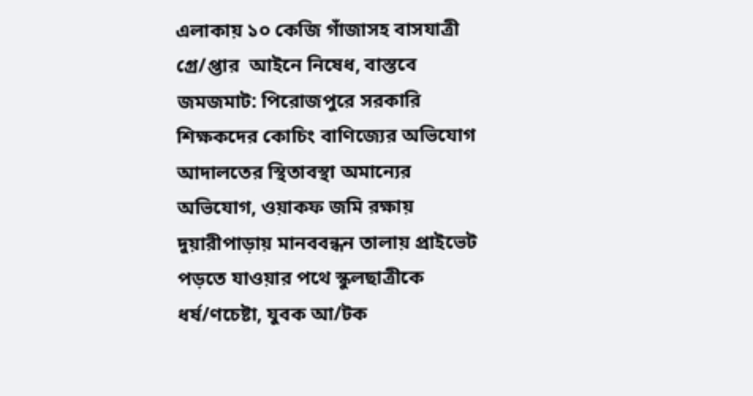এলাকায় ১০ কেজি গাঁজাসহ বাসযাত্রী গ্রে/প্তার  আইনে নিষেধ, বাস্তবে জমজমাট: পিরোজপুরে সরকারি শিক্ষকদের কোচিং বাণিজ্যের অভিযোগ আদালতের স্থিতাবস্থা অমান্যের অভিযোগ, ওয়াকফ জমি রক্ষায় দুয়ারীপাড়ায় মানববন্ধন তালায় প্রাইভেট পড়তে যাওয়ার পথে স্কুলছাত্রীকে ধর্ষ/ণচেষ্টা, যুবক আ/টক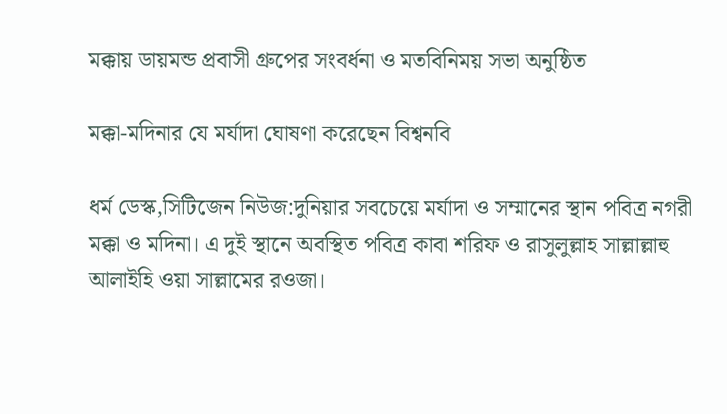মক্কায় ডায়মন্ড প্রবাসী গ্রুপের সংবর্ধনা ও মতবিনিময় সভা অনুষ্ঠিত

মক্কা-মদিনার যে মর্যাদা ঘোষণা করেছেন বিশ্বনবি

ধর্ম ডেস্ক,সিটিজেন নিউজ:দুনিয়ার সবচেয়ে মর্যাদা ও সম্মানের স্থান পবিত্র নগরী মক্কা ও মদিনা। এ দুই স্থানে অবস্থিত পবিত্র কাবা শরিফ ও রাসুলুল্লাহ সাল্লাল্লাহু আলাইহি ওয়া সাল্লামের রওজা।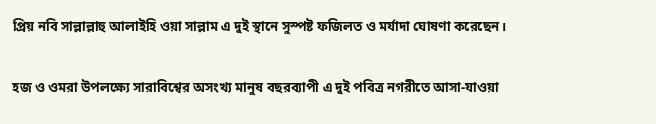প্রিয় নবি সাল্লাল্লাহু আলাইহি ওয়া সাল্লাম এ দুই স্থানে সুস্পষ্ট ফজিলত ও মর্যাদা ঘোষণা করেছেন।

হজ ও ওমরা উপলক্ষ্যে সারাবিশ্বের অসংখ্য মানুষ বছরব্যাপী এ দুই পবিত্র নগরীতে আসা-যাওয়া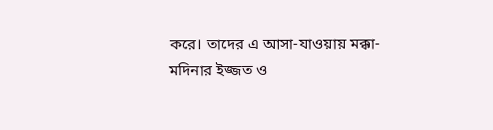করে। তাদের এ আসা-যাওয়ায় মক্কা-মদিনার ইজ্জত ও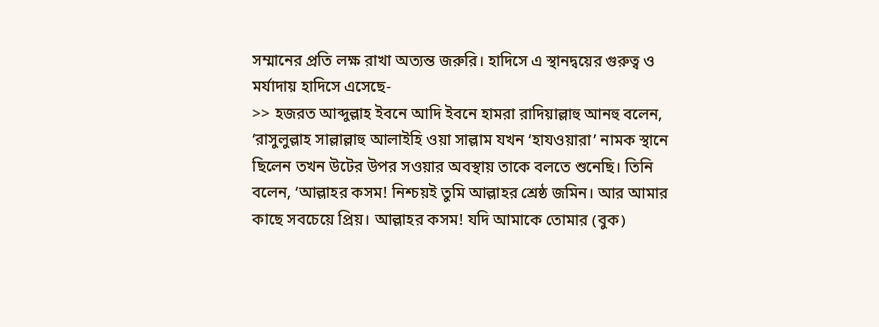সম্মানের প্রতি লক্ষ রাখা অত্যন্ত জরুরি। হাদিসে এ স্থানদ্বয়ের গুরুত্ব ও মর্যাদায় হাদিসে এসেছে-
>> হজরত আব্দুল্লাহ ইবনে আদি ইবনে হামরা রাদিয়াল্লাহু আনহু বলেন, ‘রাসুলুল্লাহ সাল্লাল্লাহু আলাইহি ওয়া সাল্লাম যখন ‘হাযওয়ারা’ নামক স্থানে ছিলেন তখন উটের উপর সওয়ার অবস্থায় তাকে বলতে শুনেছি। তিনি বলেন, ‘আল্লাহর কসম! নিশ্চয়ই তুমি আল্লাহর শ্রেষ্ঠ জমিন। আর আমার কাছে সবচেয়ে প্রিয়। আল্লাহর কসম! যদি আমাকে তোমার (বুক)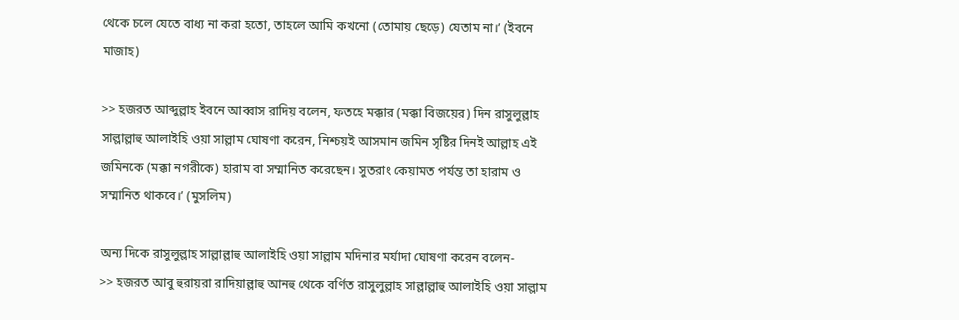থেকে চলে যেতে বাধ্য না করা হতো, তাহলে আমি কখনো (তোমায় ছেড়ে) যেতাম না।’ (ইবনে মাজাহ)

>> হজরত আব্দুল্লাহ ইবনে আব্বাস রাদিয় বলেন, ফতহে মক্কার (মক্কা বিজয়ের) দিন রাসুলুল্লাহ সাল্লাল্লাহু আলাইহি ওয়া সাল্লাম ঘোষণা করেন, নিশ্চয়ই আসমান জমিন সৃষ্টির দিনই আল্লাহ এই জমিনকে (মক্কা নগরীকে) হারাম বা সম্মানিত করেছেন। সুতরাং কেয়ামত পর্যন্ত তা হারাম ও সম্মানিত থাকবে।’ (মুসলিম)

অন্য দিকে রাসুলুল্লাহ সাল্লাল্লাহু আলাইহি ওয়া সাল্লাম মদিনার মর্যাদা ঘোষণা করেন বলেন-
>> হজরত আবু হুরায়রা রাদিয়াল্লাহু আনহু থেকে বর্ণিত রাসুলুল্লাহ সাল্লাল্লাহু আলাইহি ওয়া সাল্লাম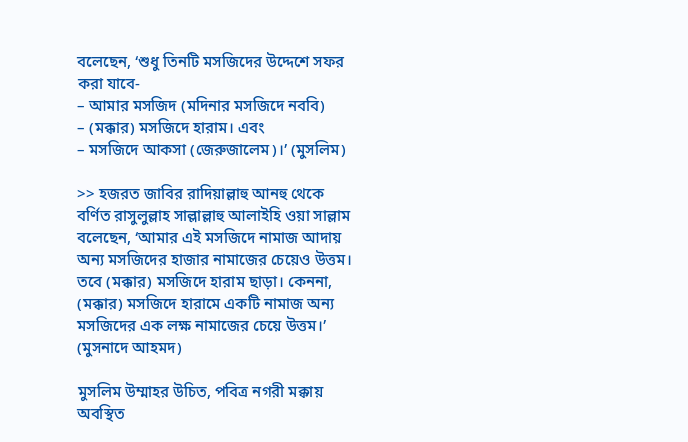বলেছেন, ‘শুধু তিনটি মসজিদের উদ্দেশে সফর করা যাবে-
– আমার মসজিদ (মদিনার মসজিদে নববি)
– (মক্কার) মসজিদে হারাম। এবং
– মসজিদে আকসা (জেরুজালেম)।’ (মুসলিম)

>> হজরত জাবির রাদিয়াল্লাহু আনহু থেকে বর্ণিত রাসুলুল্লাহ সাল্লাল্লাহু আলাইহি ওয়া সাল্লাম বলেছেন, ‘আমার এই মসজিদে নামাজ আদায় অন্য মসজিদের হাজার নামাজের চেয়েও উত্তম। তবে (মক্কার) মসজিদে হারাম ছাড়া। কেননা, (মক্কার) মসজিদে হারামে একটি নামাজ অন্য মসজিদের এক লক্ষ নামাজের চেয়ে উত্তম।’ (মুসনাদে আহমদ)

মুসলিম উম্মাহর উচিত, পবিত্র নগরী মক্কায় অবস্থিত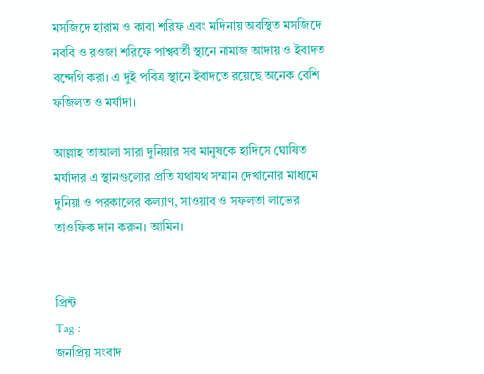মসজিদে হারাম ও কাবা শরিফ এবং মদিনায় অবস্থিত মসজিদে নববি ও রওজা শরিফে পাশ্ববর্তী স্থানে নামাজ আদায় ও ইবাদত বন্দেগি করা। এ দুই পবিত্র স্থানে ইবাদতে রয়েছে অনেক বেশি ফজিলত ও মর্যাদা।

আল্লাহ তাআলা সারা দুনিয়ার সব মানুষকে হাদিসে ঘোষিত মর্যাদার এ স্থানগুলোর প্রতি যথাযথ সম্মান দেখানোর মাধ্যমে দুনিয়া ও পরকালের কল্যাণ, সাওয়াব ও সফলতা লাভের তাওফিক দান করুন। আমিন।


প্রিন্ট
Tag :
জনপ্রিয় সংবাদ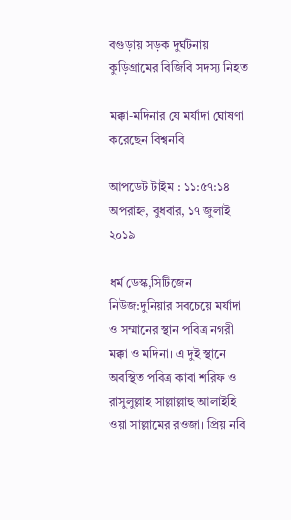বগুড়ায় সড়ক দুর্ঘটনায় কুড়িগ্রামের বিজিবি সদস্য নিহত

মক্কা-মদিনার যে মর্যাদা ঘোষণা করেছেন বিশ্বনবি

আপডেট টাইম : ১১:৫৭:১৪ অপরাহ্ন, বুধবার, ১৭ জুলাই ২০১৯

ধর্ম ডেস্ক,সিটিজেন নিউজ:দুনিয়ার সবচেয়ে মর্যাদা ও সম্মানের স্থান পবিত্র নগরী মক্কা ও মদিনা। এ দুই স্থানে অবস্থিত পবিত্র কাবা শরিফ ও রাসুলুল্লাহ সাল্লাল্লাহু আলাইহি ওয়া সাল্লামের রওজা। প্রিয় নবি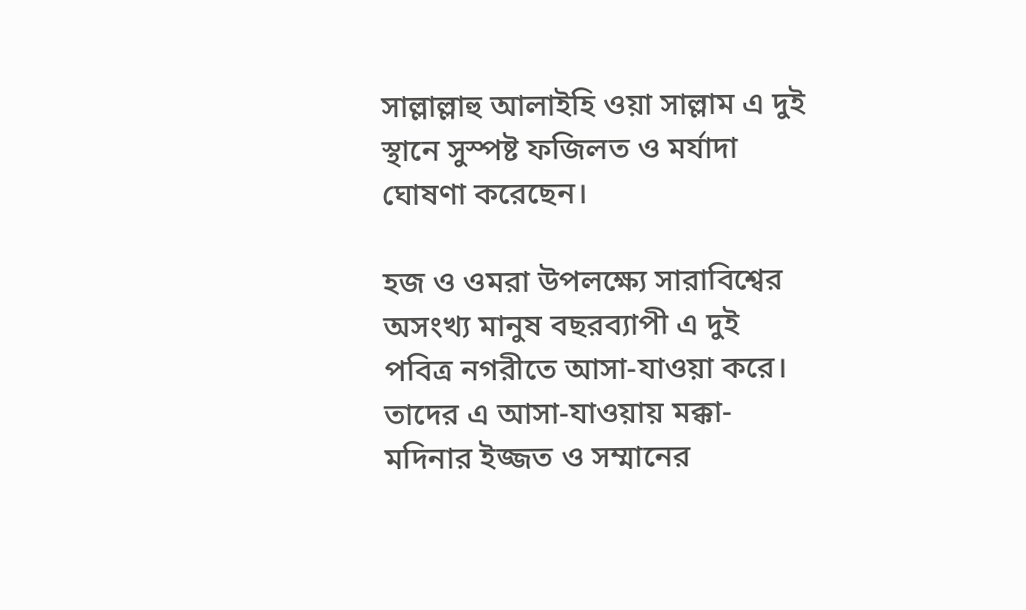সাল্লাল্লাহু আলাইহি ওয়া সাল্লাম এ দুই স্থানে সুস্পষ্ট ফজিলত ও মর্যাদা ঘোষণা করেছেন।

হজ ও ওমরা উপলক্ষ্যে সারাবিশ্বের অসংখ্য মানুষ বছরব্যাপী এ দুই পবিত্র নগরীতে আসা-যাওয়া করে। তাদের এ আসা-যাওয়ায় মক্কা-মদিনার ইজ্জত ও সম্মানের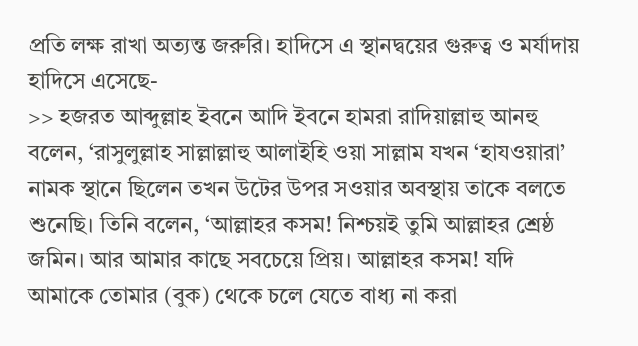প্রতি লক্ষ রাখা অত্যন্ত জরুরি। হাদিসে এ স্থানদ্বয়ের গুরুত্ব ও মর্যাদায় হাদিসে এসেছে-
>> হজরত আব্দুল্লাহ ইবনে আদি ইবনে হামরা রাদিয়াল্লাহু আনহু বলেন, ‘রাসুলুল্লাহ সাল্লাল্লাহু আলাইহি ওয়া সাল্লাম যখন ‘হাযওয়ারা’ নামক স্থানে ছিলেন তখন উটের উপর সওয়ার অবস্থায় তাকে বলতে শুনেছি। তিনি বলেন, ‘আল্লাহর কসম! নিশ্চয়ই তুমি আল্লাহর শ্রেষ্ঠ জমিন। আর আমার কাছে সবচেয়ে প্রিয়। আল্লাহর কসম! যদি আমাকে তোমার (বুক) থেকে চলে যেতে বাধ্য না করা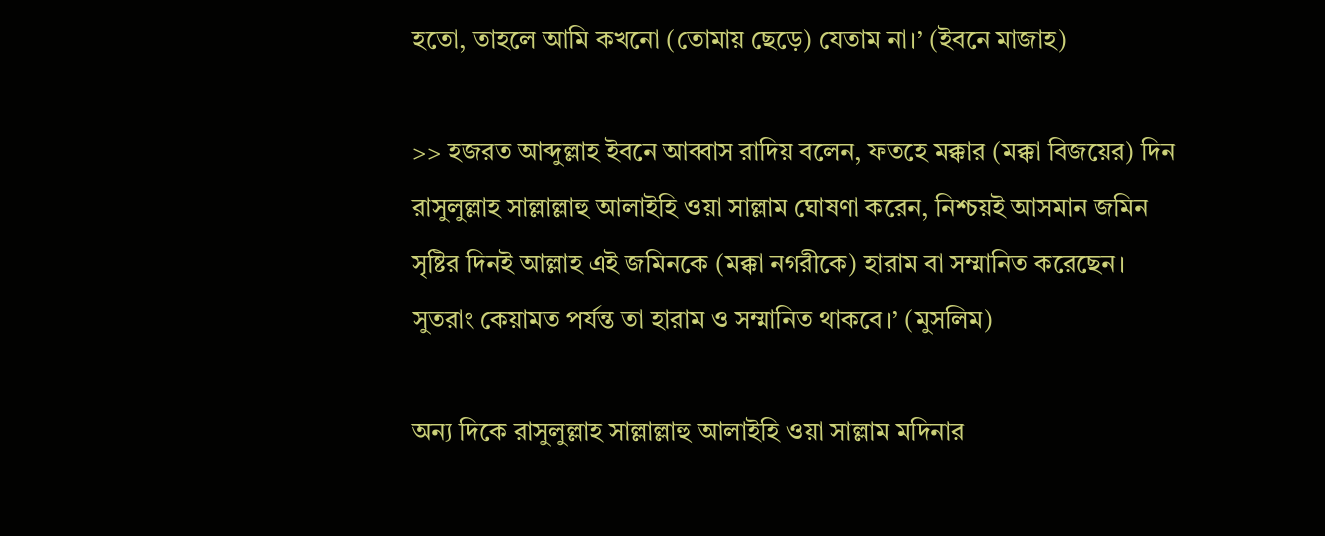হতো, তাহলে আমি কখনো (তোমায় ছেড়ে) যেতাম না।’ (ইবনে মাজাহ)

>> হজরত আব্দুল্লাহ ইবনে আব্বাস রাদিয় বলেন, ফতহে মক্কার (মক্কা বিজয়ের) দিন রাসুলুল্লাহ সাল্লাল্লাহু আলাইহি ওয়া সাল্লাম ঘোষণা করেন, নিশ্চয়ই আসমান জমিন সৃষ্টির দিনই আল্লাহ এই জমিনকে (মক্কা নগরীকে) হারাম বা সম্মানিত করেছেন। সুতরাং কেয়ামত পর্যন্ত তা হারাম ও সম্মানিত থাকবে।’ (মুসলিম)

অন্য দিকে রাসুলুল্লাহ সাল্লাল্লাহু আলাইহি ওয়া সাল্লাম মদিনার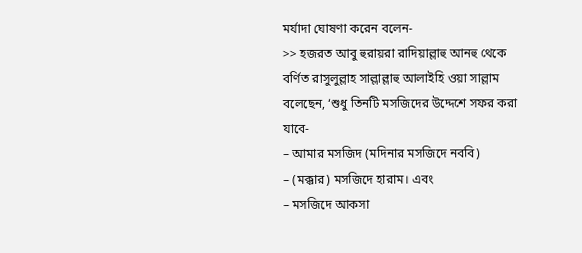মর্যাদা ঘোষণা করেন বলেন-
>> হজরত আবু হুরায়রা রাদিয়াল্লাহু আনহু থেকে বর্ণিত রাসুলুল্লাহ সাল্লাল্লাহু আলাইহি ওয়া সাল্লাম বলেছেন, ‘শুধু তিনটি মসজিদের উদ্দেশে সফর করা যাবে-
– আমার মসজিদ (মদিনার মসজিদে নববি)
– (মক্কার) মসজিদে হারাম। এবং
– মসজিদে আকসা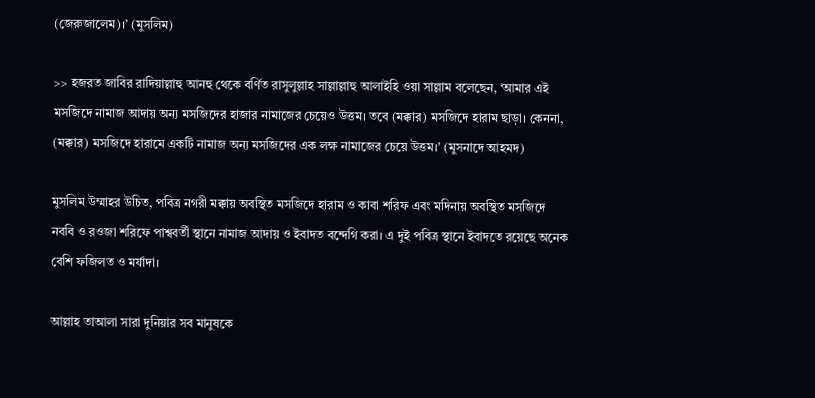(জেরুজালেম)।’ (মুসলিম)

>> হজরত জাবির রাদিয়াল্লাহু আনহু থেকে বর্ণিত রাসুলুল্লাহ সাল্লাল্লাহু আলাইহি ওয়া সাল্লাম বলেছেন, ‘আমার এই মসজিদে নামাজ আদায় অন্য মসজিদের হাজার নামাজের চেয়েও উত্তম। তবে (মক্কার) মসজিদে হারাম ছাড়া। কেননা, (মক্কার) মসজিদে হারামে একটি নামাজ অন্য মসজিদের এক লক্ষ নামাজের চেয়ে উত্তম।’ (মুসনাদে আহমদ)

মুসলিম উম্মাহর উচিত, পবিত্র নগরী মক্কায় অবস্থিত মসজিদে হারাম ও কাবা শরিফ এবং মদিনায় অবস্থিত মসজিদে নববি ও রওজা শরিফে পাশ্ববর্তী স্থানে নামাজ আদায় ও ইবাদত বন্দেগি করা। এ দুই পবিত্র স্থানে ইবাদতে রয়েছে অনেক বেশি ফজিলত ও মর্যাদা।

আল্লাহ তাআলা সারা দুনিয়ার সব মানুষকে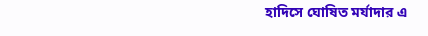হাদিসে ঘোষিত মর্যাদার এ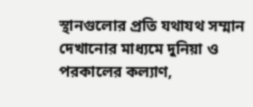স্থানগুলোর প্রতি যথাযথ সম্মান দেখানোর মাধ্যমে দুনিয়া ও পরকালের কল্যাণ,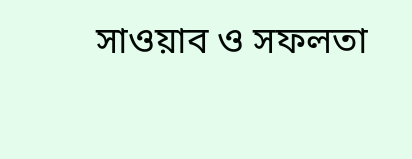সাওয়াব ও সফলতা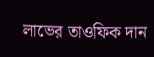লাভের তাওফিক দান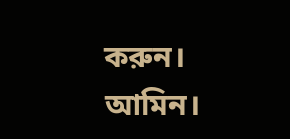করুন। আমিন।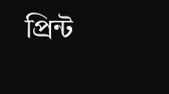প্রিন্ট